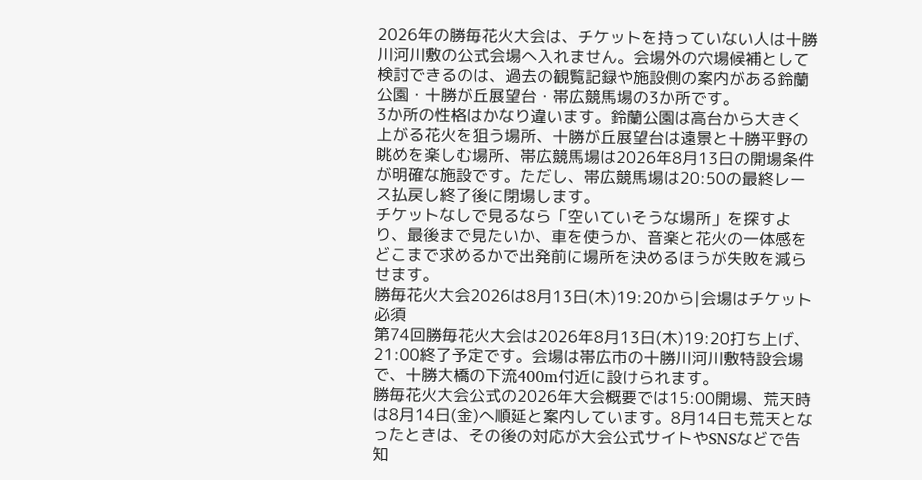2026年の勝毎花火大会は、チケットを持っていない人は十勝川河川敷の公式会場へ入れません。会場外の穴場候補として検討できるのは、過去の観覧記録や施設側の案内がある鈴蘭公園・十勝が丘展望台・帯広競馬場の3か所です。
3か所の性格はかなり違います。鈴蘭公園は高台から大きく上がる花火を狙う場所、十勝が丘展望台は遠景と十勝平野の眺めを楽しむ場所、帯広競馬場は2026年8月13日の開場条件が明確な施設です。ただし、帯広競馬場は20:50の最終レース払戻し終了後に閉場します。
チケットなしで見るなら「空いていそうな場所」を探すより、最後まで見たいか、車を使うか、音楽と花火の一体感をどこまで求めるかで出発前に場所を決めるほうが失敗を減らせます。
勝毎花火大会2026は8月13日(木)19:20から|会場はチケット必須
第74回勝毎花火大会は2026年8月13日(木)19:20打ち上げ、21:00終了予定です。会場は帯広市の十勝川河川敷特設会場で、十勝大橋の下流400m付近に設けられます。
勝毎花火大会公式の2026年大会概要では15:00開場、荒天時は8月14日(金)へ順延と案内しています。8月14日も荒天となったときは、その後の対応が大会公式サイトやSNSなどで告知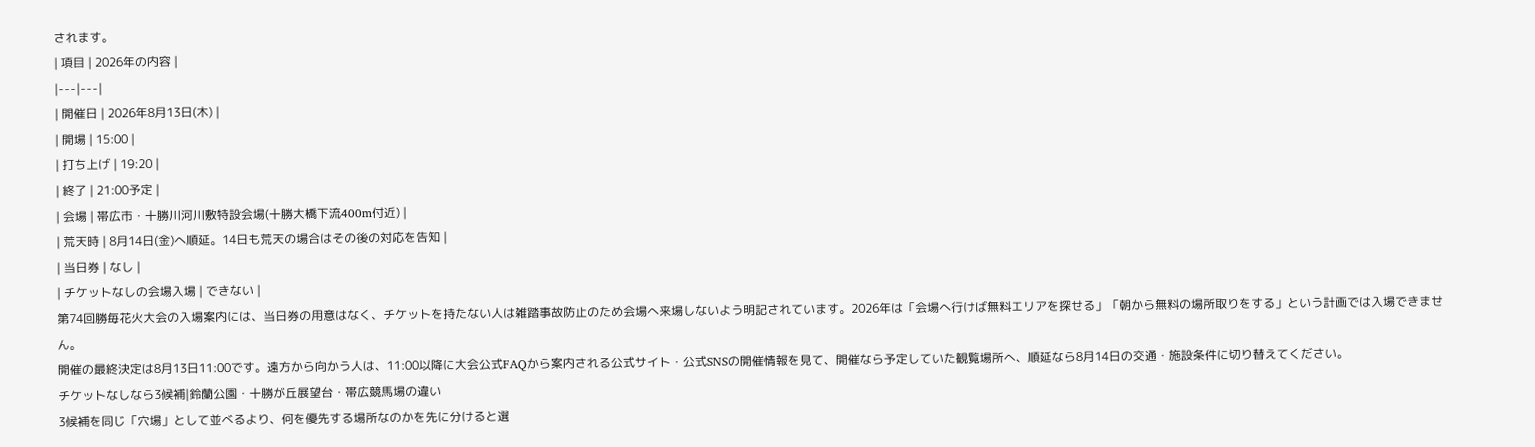されます。
| 項目 | 2026年の内容 |
|---|---|
| 開催日 | 2026年8月13日(木) |
| 開場 | 15:00 |
| 打ち上げ | 19:20 |
| 終了 | 21:00予定 |
| 会場 | 帯広市・十勝川河川敷特設会場(十勝大橋下流400m付近) |
| 荒天時 | 8月14日(金)へ順延。14日も荒天の場合はその後の対応を告知 |
| 当日券 | なし |
| チケットなしの会場入場 | できない |
第74回勝毎花火大会の入場案内には、当日券の用意はなく、チケットを持たない人は雑踏事故防止のため会場へ来場しないよう明記されています。2026年は「会場へ行けば無料エリアを探せる」「朝から無料の場所取りをする」という計画では入場できません。
開催の最終決定は8月13日11:00です。遠方から向かう人は、11:00以降に大会公式FAQから案内される公式サイト・公式SNSの開催情報を見て、開催なら予定していた観覧場所へ、順延なら8月14日の交通・施設条件に切り替えてください。
チケットなしなら3候補|鈴蘭公園・十勝が丘展望台・帯広競馬場の違い
3候補を同じ「穴場」として並べるより、何を優先する場所なのかを先に分けると選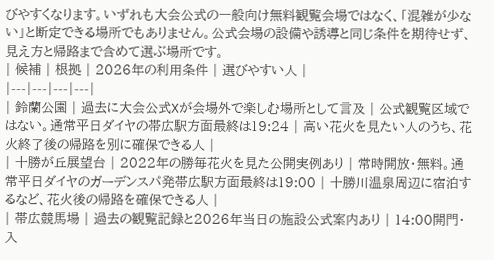びやすくなります。いずれも大会公式の一般向け無料観覧会場ではなく、「混雑が少ない」と断定できる場所でもありません。公式会場の設備や誘導と同じ条件を期待せず、見え方と帰路まで含めて選ぶ場所です。
| 候補 | 根拠 | 2026年の利用条件 | 選びやすい人 |
|---|---|---|---|
| 鈴蘭公園 | 過去に大会公式Xが会場外で楽しむ場所として言及 | 公式観覧区域ではない。通常平日ダイヤの帯広駅方面最終は19:24 | 高い花火を見たい人のうち、花火終了後の帰路を別に確保できる人 |
| 十勝が丘展望台 | 2022年の勝毎花火を見た公開実例あり | 常時開放・無料。通常平日ダイヤのガーデンスパ発帯広駅方面最終は19:00 | 十勝川温泉周辺に宿泊するなど、花火後の帰路を確保できる人 |
| 帯広競馬場 | 過去の観覧記録と2026年当日の施設公式案内あり | 14:00開門・入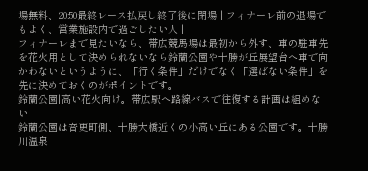場無料、20:50最終レース払戻し終了後に閉場 | フィナーレ前の退場でもよく、営業施設内で過ごしたい人 |
フィナーレまで見たいなら、帯広競馬場は最初から外す、車の駐車先を花火用として決められないなら鈴蘭公園や十勝が丘展望台へ車で向かわないというように、「行く条件」だけでなく「選ばない条件」を先に決めておくのがポイントです。
鈴蘭公園|高い花火向け。帯広駅へ路線バスで往復する計画は組めない
鈴蘭公園は音更町側、十勝大橋近くの小高い丘にある公園です。十勝川温泉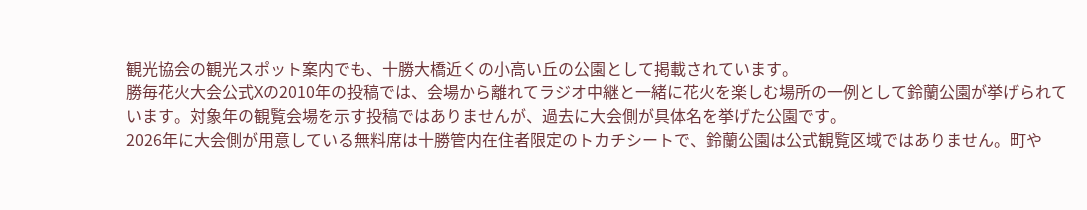観光協会の観光スポット案内でも、十勝大橋近くの小高い丘の公園として掲載されています。
勝毎花火大会公式Xの2010年の投稿では、会場から離れてラジオ中継と一緒に花火を楽しむ場所の一例として鈴蘭公園が挙げられています。対象年の観覧会場を示す投稿ではありませんが、過去に大会側が具体名を挙げた公園です。
2026年に大会側が用意している無料席は十勝管内在住者限定のトカチシートで、鈴蘭公園は公式観覧区域ではありません。町や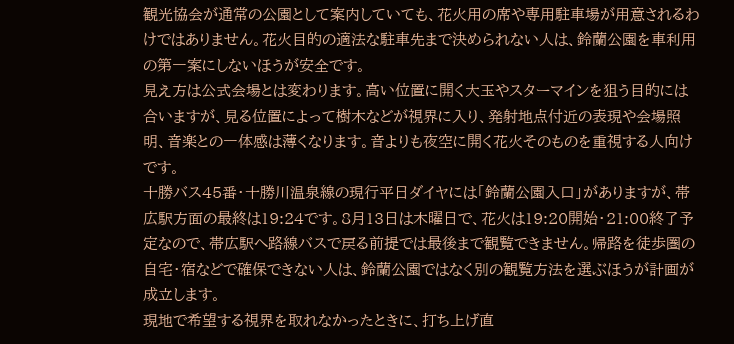観光協会が通常の公園として案内していても、花火用の席や専用駐車場が用意されるわけではありません。花火目的の適法な駐車先まで決められない人は、鈴蘭公園を車利用の第一案にしないほうが安全です。
見え方は公式会場とは変わります。高い位置に開く大玉やスターマインを狙う目的には合いますが、見る位置によって樹木などが視界に入り、発射地点付近の表現や会場照明、音楽との一体感は薄くなります。音よりも夜空に開く花火そのものを重視する人向けです。
十勝バス45番・十勝川温泉線の現行平日ダイヤには「鈴蘭公園入口」がありますが、帯広駅方面の最終は19:24です。8月13日は木曜日で、花火は19:20開始・21:00終了予定なので、帯広駅へ路線バスで戻る前提では最後まで観覧できません。帰路を徒歩圏の自宅・宿などで確保できない人は、鈴蘭公園ではなく別の観覧方法を選ぶほうが計画が成立します。
現地で希望する視界を取れなかったときに、打ち上げ直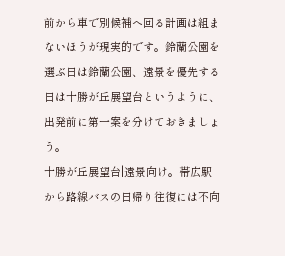前から車で別候補へ回る計画は組まないほうが現実的です。鈴蘭公園を選ぶ日は鈴蘭公園、遠景を優先する日は十勝が丘展望台というように、出発前に第一案を分けておきましょう。
十勝が丘展望台|遠景向け。帯広駅から路線バスの日帰り往復には不向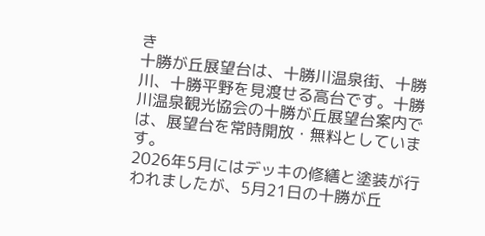き
十勝が丘展望台は、十勝川温泉街、十勝川、十勝平野を見渡せる高台です。十勝川温泉観光協会の十勝が丘展望台案内では、展望台を常時開放・無料としています。
2026年5月にはデッキの修繕と塗装が行われましたが、5月21日の十勝が丘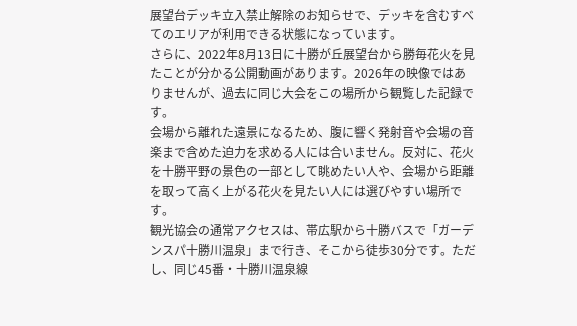展望台デッキ立入禁止解除のお知らせで、デッキを含むすべてのエリアが利用できる状態になっています。
さらに、2022年8月13日に十勝が丘展望台から勝毎花火を見たことが分かる公開動画があります。2026年の映像ではありませんが、過去に同じ大会をこの場所から観覧した記録です。
会場から離れた遠景になるため、腹に響く発射音や会場の音楽まで含めた迫力を求める人には合いません。反対に、花火を十勝平野の景色の一部として眺めたい人や、会場から距離を取って高く上がる花火を見たい人には選びやすい場所です。
観光協会の通常アクセスは、帯広駅から十勝バスで「ガーデンスパ十勝川温泉」まで行き、そこから徒歩30分です。ただし、同じ45番・十勝川温泉線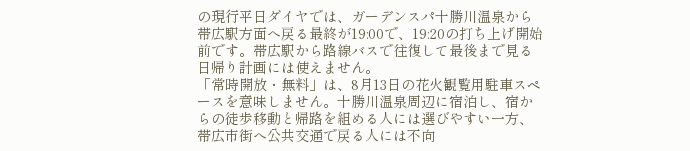の現行平日ダイヤでは、ガーデンスパ十勝川温泉から帯広駅方面へ戻る最終が19:00で、19:20の打ち上げ開始前です。帯広駅から路線バスで往復して最後まで見る日帰り計画には使えません。
「常時開放・無料」は、8月13日の花火観覧用駐車スペースを意味しません。十勝川温泉周辺に宿泊し、宿からの徒歩移動と帰路を組める人には選びやすい一方、帯広市街へ公共交通で戻る人には不向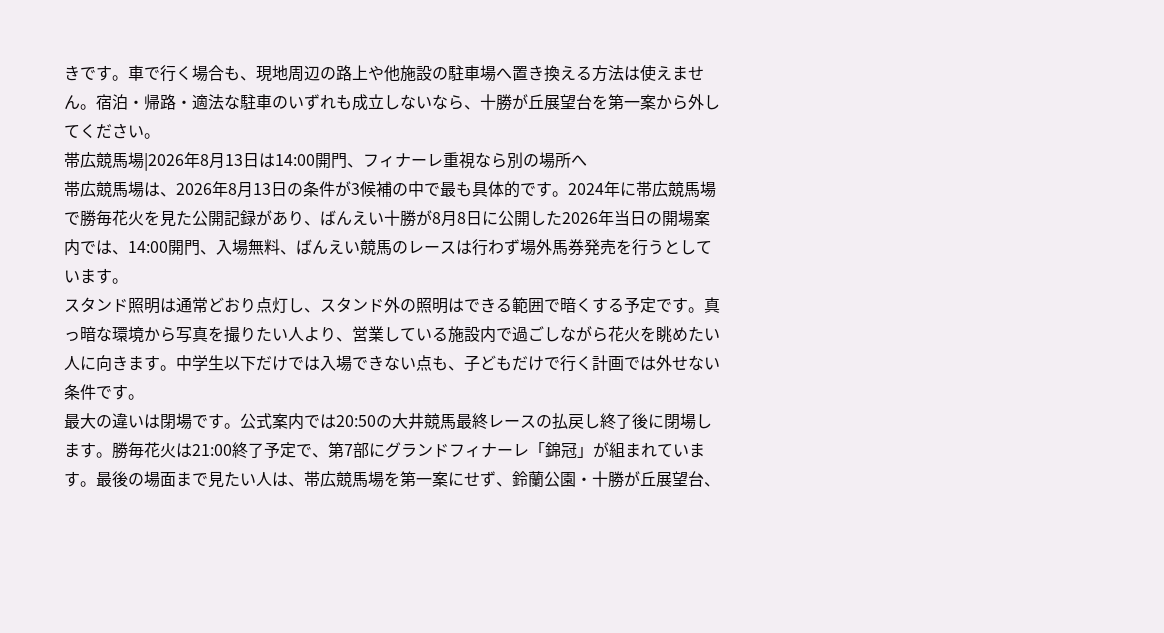きです。車で行く場合も、現地周辺の路上や他施設の駐車場へ置き換える方法は使えません。宿泊・帰路・適法な駐車のいずれも成立しないなら、十勝が丘展望台を第一案から外してください。
帯広競馬場|2026年8月13日は14:00開門、フィナーレ重視なら別の場所へ
帯広競馬場は、2026年8月13日の条件が3候補の中で最も具体的です。2024年に帯広競馬場で勝毎花火を見た公開記録があり、ばんえい十勝が8月8日に公開した2026年当日の開場案内では、14:00開門、入場無料、ばんえい競馬のレースは行わず場外馬券発売を行うとしています。
スタンド照明は通常どおり点灯し、スタンド外の照明はできる範囲で暗くする予定です。真っ暗な環境から写真を撮りたい人より、営業している施設内で過ごしながら花火を眺めたい人に向きます。中学生以下だけでは入場できない点も、子どもだけで行く計画では外せない条件です。
最大の違いは閉場です。公式案内では20:50の大井競馬最終レースの払戻し終了後に閉場します。勝毎花火は21:00終了予定で、第7部にグランドフィナーレ「錦冠」が組まれています。最後の場面まで見たい人は、帯広競馬場を第一案にせず、鈴蘭公園・十勝が丘展望台、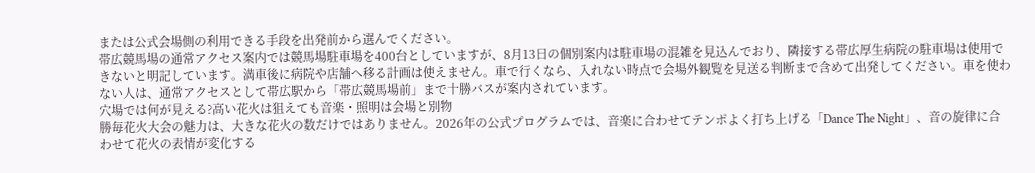または公式会場側の利用できる手段を出発前から選んでください。
帯広競馬場の通常アクセス案内では競馬場駐車場を400台としていますが、8月13日の個別案内は駐車場の混雑を見込んでおり、隣接する帯広厚生病院の駐車場は使用できないと明記しています。満車後に病院や店舗へ移る計画は使えません。車で行くなら、入れない時点で会場外観覧を見送る判断まで含めて出発してください。車を使わない人は、通常アクセスとして帯広駅から「帯広競馬場前」まで十勝バスが案内されています。
穴場では何が見える?高い花火は狙えても音楽・照明は会場と別物
勝毎花火大会の魅力は、大きな花火の数だけではありません。2026年の公式プログラムでは、音楽に合わせてテンポよく打ち上げる「Dance The Night」、音の旋律に合わせて花火の表情が変化する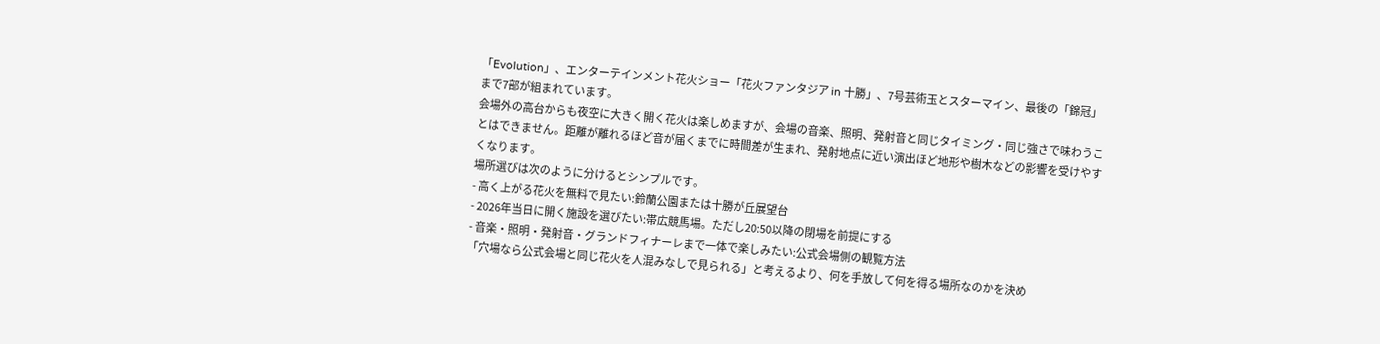「Evolution」、エンターテインメント花火ショー「花火ファンタジア in 十勝」、7号芸術玉とスターマイン、最後の「錦冠」まで7部が組まれています。
会場外の高台からも夜空に大きく開く花火は楽しめますが、会場の音楽、照明、発射音と同じタイミング・同じ強さで味わうことはできません。距離が離れるほど音が届くまでに時間差が生まれ、発射地点に近い演出ほど地形や樹木などの影響を受けやすくなります。
場所選びは次のように分けるとシンプルです。
- 高く上がる花火を無料で見たい:鈴蘭公園または十勝が丘展望台
- 2026年当日に開く施設を選びたい:帯広競馬場。ただし20:50以降の閉場を前提にする
- 音楽・照明・発射音・グランドフィナーレまで一体で楽しみたい:公式会場側の観覧方法
「穴場なら公式会場と同じ花火を人混みなしで見られる」と考えるより、何を手放して何を得る場所なのかを決め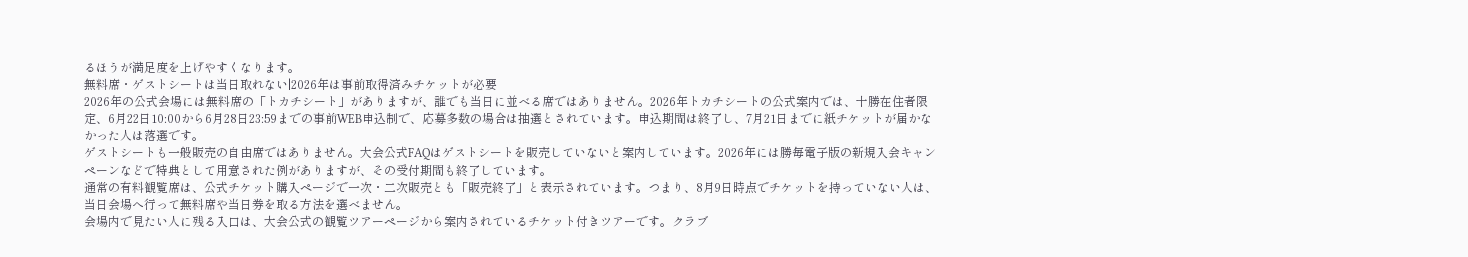るほうが満足度を上げやすくなります。
無料席・ゲストシートは当日取れない|2026年は事前取得済みチケットが必要
2026年の公式会場には無料席の「トカチシート」がありますが、誰でも当日に並べる席ではありません。2026年トカチシートの公式案内では、十勝在住者限定、6月22日10:00から6月28日23:59までの事前WEB申込制で、応募多数の場合は抽選とされています。申込期間は終了し、7月21日までに紙チケットが届かなかった人は落選です。
ゲストシートも一般販売の自由席ではありません。大会公式FAQはゲストシートを販売していないと案内しています。2026年には勝毎電子版の新規入会キャンペーンなどで特典として用意された例がありますが、その受付期間も終了しています。
通常の有料観覧席は、公式チケット購入ページで一次・二次販売とも「販売終了」と表示されています。つまり、8月9日時点でチケットを持っていない人は、当日会場へ行って無料席や当日券を取る方法を選べません。
会場内で見たい人に残る入口は、大会公式の観覧ツアーページから案内されているチケット付きツアーです。クラブ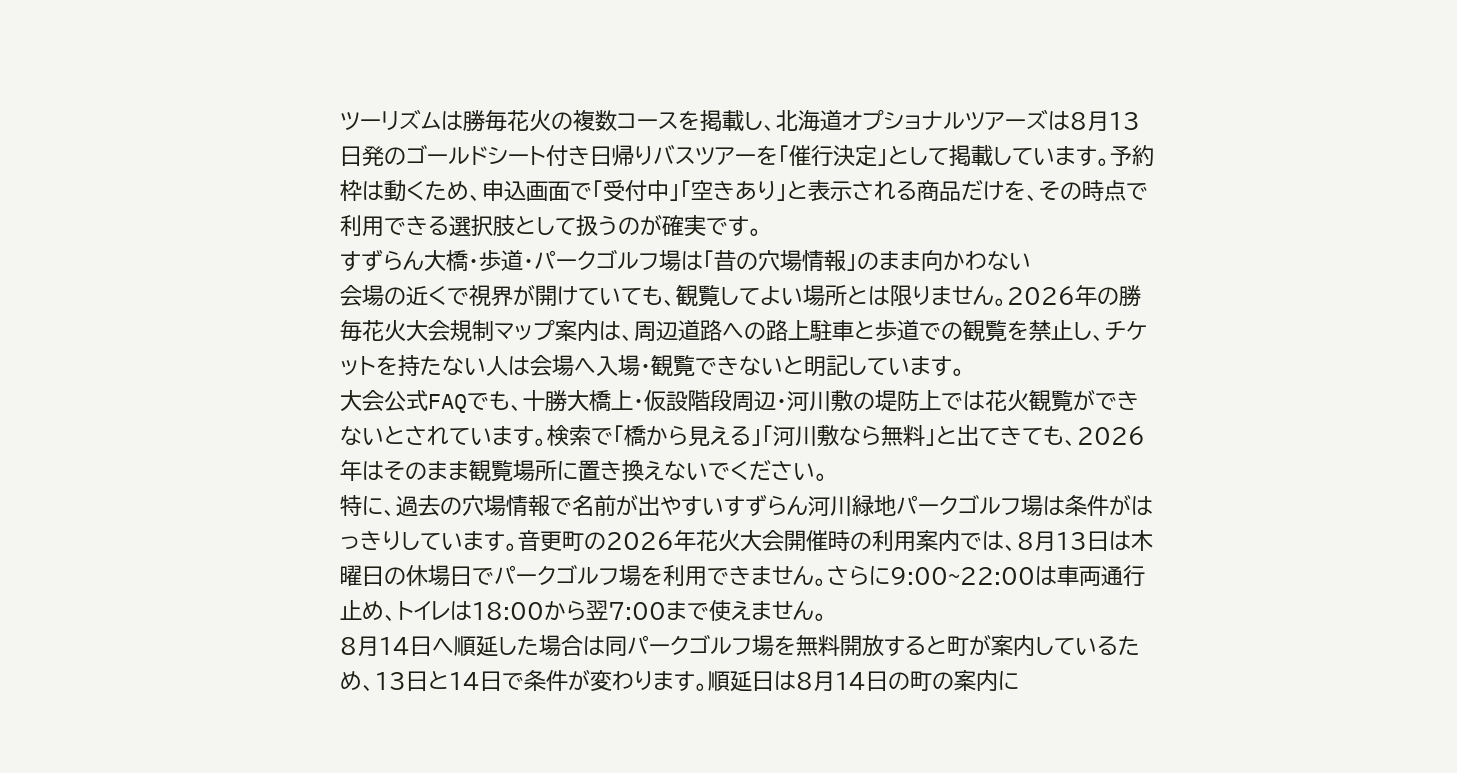ツーリズムは勝毎花火の複数コースを掲載し、北海道オプショナルツアーズは8月13日発のゴールドシート付き日帰りバスツアーを「催行決定」として掲載しています。予約枠は動くため、申込画面で「受付中」「空きあり」と表示される商品だけを、その時点で利用できる選択肢として扱うのが確実です。
すずらん大橋・歩道・パークゴルフ場は「昔の穴場情報」のまま向かわない
会場の近くで視界が開けていても、観覧してよい場所とは限りません。2026年の勝毎花火大会規制マップ案内は、周辺道路への路上駐車と歩道での観覧を禁止し、チケットを持たない人は会場へ入場・観覧できないと明記しています。
大会公式FAQでも、十勝大橋上・仮設階段周辺・河川敷の堤防上では花火観覧ができないとされています。検索で「橋から見える」「河川敷なら無料」と出てきても、2026年はそのまま観覧場所に置き換えないでください。
特に、過去の穴場情報で名前が出やすいすずらん河川緑地パークゴルフ場は条件がはっきりしています。音更町の2026年花火大会開催時の利用案内では、8月13日は木曜日の休場日でパークゴルフ場を利用できません。さらに9:00~22:00は車両通行止め、トイレは18:00から翌7:00まで使えません。
8月14日へ順延した場合は同パークゴルフ場を無料開放すると町が案内しているため、13日と14日で条件が変わります。順延日は8月14日の町の案内に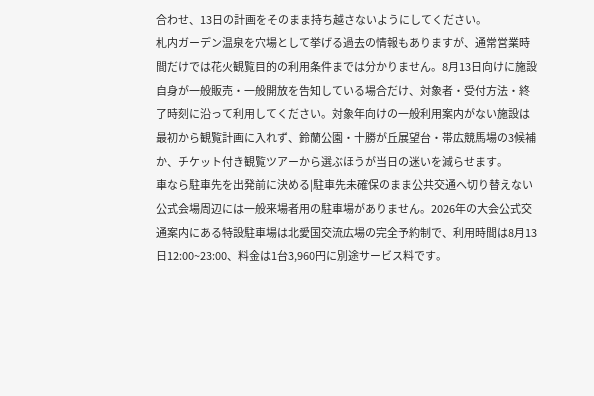合わせ、13日の計画をそのまま持ち越さないようにしてください。
札内ガーデン温泉を穴場として挙げる過去の情報もありますが、通常営業時間だけでは花火観覧目的の利用条件までは分かりません。8月13日向けに施設自身が一般販売・一般開放を告知している場合だけ、対象者・受付方法・終了時刻に沿って利用してください。対象年向けの一般利用案内がない施設は最初から観覧計画に入れず、鈴蘭公園・十勝が丘展望台・帯広競馬場の3候補か、チケット付き観覧ツアーから選ぶほうが当日の迷いを減らせます。
車なら駐車先を出発前に決める|駐車先未確保のまま公共交通へ切り替えない
公式会場周辺には一般来場者用の駐車場がありません。2026年の大会公式交通案内にある特設駐車場は北愛国交流広場の完全予約制で、利用時間は8月13日12:00~23:00、料金は1台3,960円に別途サービス料です。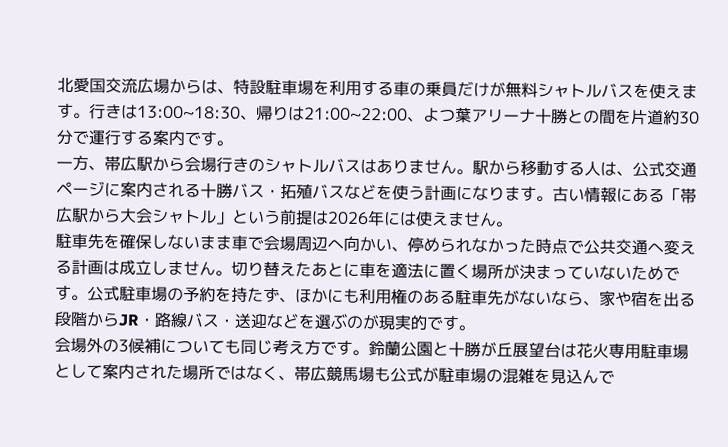北愛国交流広場からは、特設駐車場を利用する車の乗員だけが無料シャトルバスを使えます。行きは13:00~18:30、帰りは21:00~22:00、よつ葉アリーナ十勝との間を片道約30分で運行する案内です。
一方、帯広駅から会場行きのシャトルバスはありません。駅から移動する人は、公式交通ページに案内される十勝バス・拓殖バスなどを使う計画になります。古い情報にある「帯広駅から大会シャトル」という前提は2026年には使えません。
駐車先を確保しないまま車で会場周辺へ向かい、停められなかった時点で公共交通へ変える計画は成立しません。切り替えたあとに車を適法に置く場所が決まっていないためです。公式駐車場の予約を持たず、ほかにも利用権のある駐車先がないなら、家や宿を出る段階からJR・路線バス・送迎などを選ぶのが現実的です。
会場外の3候補についても同じ考え方です。鈴蘭公園と十勝が丘展望台は花火専用駐車場として案内された場所ではなく、帯広競馬場も公式が駐車場の混雑を見込んで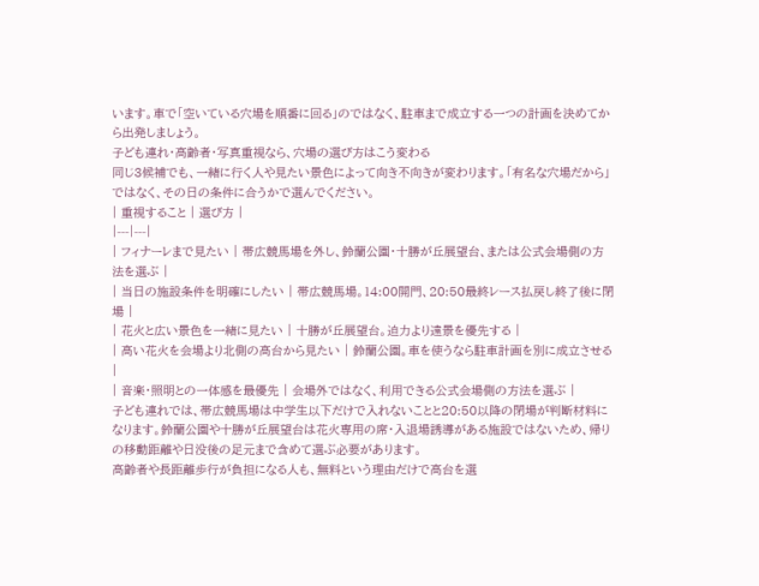います。車で「空いている穴場を順番に回る」のではなく、駐車まで成立する一つの計画を決めてから出発しましょう。
子ども連れ・高齢者・写真重視なら、穴場の選び方はこう変わる
同じ3候補でも、一緒に行く人や見たい景色によって向き不向きが変わります。「有名な穴場だから」ではなく、その日の条件に合うかで選んでください。
| 重視すること | 選び方 |
|---|---|
| フィナーレまで見たい | 帯広競馬場を外し、鈴蘭公園・十勝が丘展望台、または公式会場側の方法を選ぶ |
| 当日の施設条件を明確にしたい | 帯広競馬場。14:00開門、20:50最終レース払戻し終了後に閉場 |
| 花火と広い景色を一緒に見たい | 十勝が丘展望台。迫力より遠景を優先する |
| 高い花火を会場より北側の高台から見たい | 鈴蘭公園。車を使うなら駐車計画を別に成立させる |
| 音楽・照明との一体感を最優先 | 会場外ではなく、利用できる公式会場側の方法を選ぶ |
子ども連れでは、帯広競馬場は中学生以下だけで入れないことと20:50以降の閉場が判断材料になります。鈴蘭公園や十勝が丘展望台は花火専用の席・入退場誘導がある施設ではないため、帰りの移動距離や日没後の足元まで含めて選ぶ必要があります。
高齢者や長距離歩行が負担になる人も、無料という理由だけで高台を選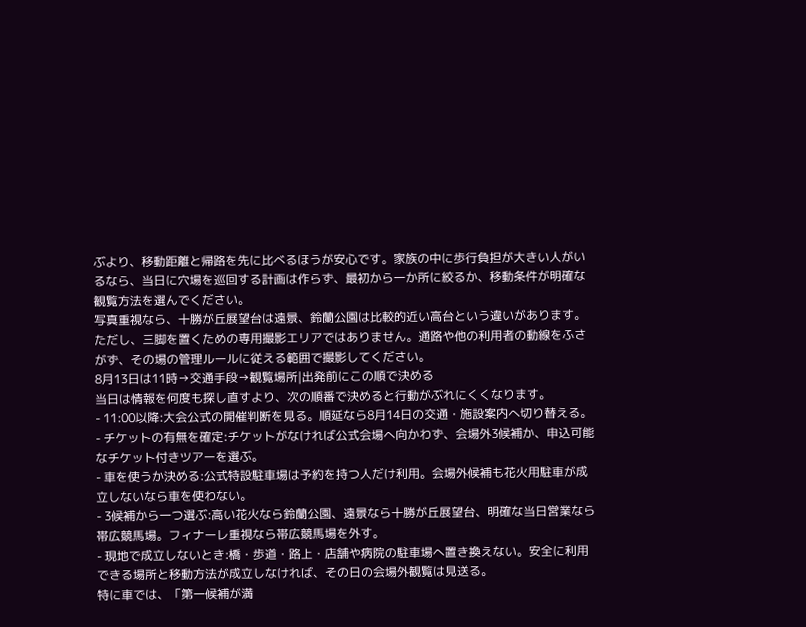ぶより、移動距離と帰路を先に比べるほうが安心です。家族の中に歩行負担が大きい人がいるなら、当日に穴場を巡回する計画は作らず、最初から一か所に絞るか、移動条件が明確な観覧方法を選んでください。
写真重視なら、十勝が丘展望台は遠景、鈴蘭公園は比較的近い高台という違いがあります。ただし、三脚を置くための専用撮影エリアではありません。通路や他の利用者の動線をふさがず、その場の管理ルールに従える範囲で撮影してください。
8月13日は11時→交通手段→観覧場所|出発前にこの順で決める
当日は情報を何度も探し直すより、次の順番で決めると行動がぶれにくくなります。
- 11:00以降:大会公式の開催判断を見る。順延なら8月14日の交通・施設案内へ切り替える。
- チケットの有無を確定:チケットがなければ公式会場へ向かわず、会場外3候補か、申込可能なチケット付きツアーを選ぶ。
- 車を使うか決める:公式特設駐車場は予約を持つ人だけ利用。会場外候補も花火用駐車が成立しないなら車を使わない。
- 3候補から一つ選ぶ:高い花火なら鈴蘭公園、遠景なら十勝が丘展望台、明確な当日営業なら帯広競馬場。フィナーレ重視なら帯広競馬場を外す。
- 現地で成立しないとき:橋・歩道・路上・店舗や病院の駐車場へ置き換えない。安全に利用できる場所と移動方法が成立しなければ、その日の会場外観覧は見送る。
特に車では、「第一候補が満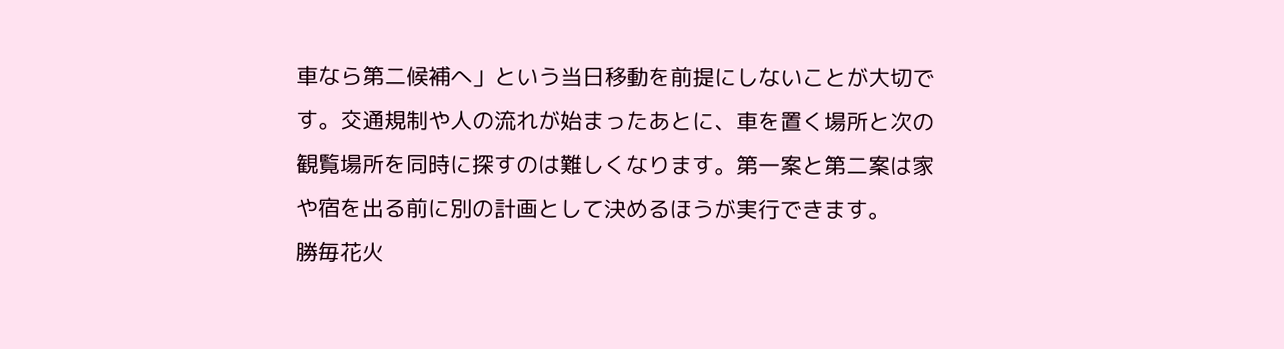車なら第二候補へ」という当日移動を前提にしないことが大切です。交通規制や人の流れが始まったあとに、車を置く場所と次の観覧場所を同時に探すのは難しくなります。第一案と第二案は家や宿を出る前に別の計画として決めるほうが実行できます。
勝毎花火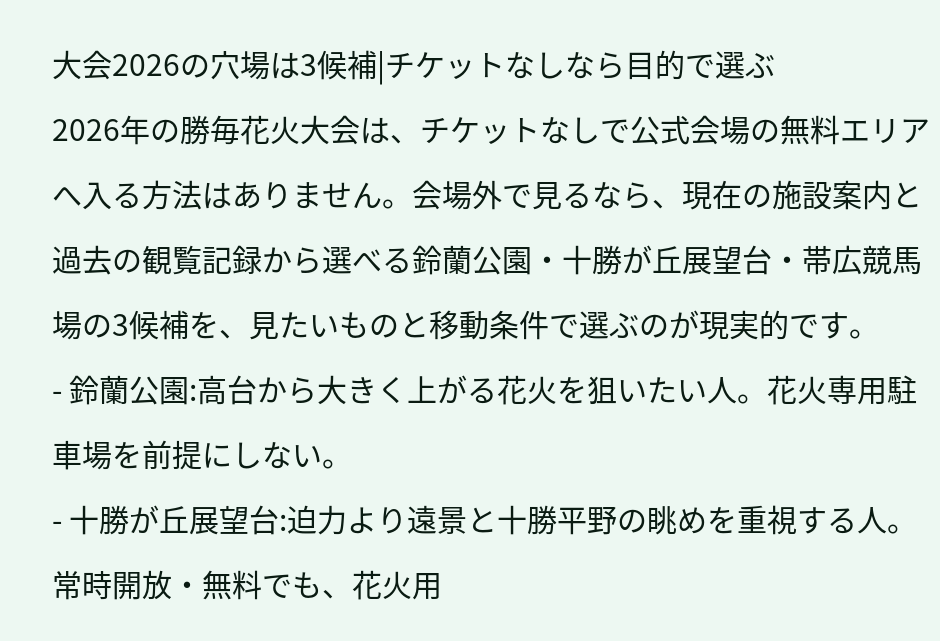大会2026の穴場は3候補|チケットなしなら目的で選ぶ
2026年の勝毎花火大会は、チケットなしで公式会場の無料エリアへ入る方法はありません。会場外で見るなら、現在の施設案内と過去の観覧記録から選べる鈴蘭公園・十勝が丘展望台・帯広競馬場の3候補を、見たいものと移動条件で選ぶのが現実的です。
- 鈴蘭公園:高台から大きく上がる花火を狙いたい人。花火専用駐車場を前提にしない。
- 十勝が丘展望台:迫力より遠景と十勝平野の眺めを重視する人。常時開放・無料でも、花火用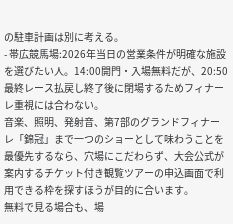の駐車計画は別に考える。
- 帯広競馬場:2026年当日の営業条件が明確な施設を選びたい人。14:00開門・入場無料だが、20:50最終レース払戻し終了後に閉場するためフィナーレ重視には合わない。
音楽、照明、発射音、第7部のグランドフィナーレ「錦冠」まで一つのショーとして味わうことを最優先するなら、穴場にこだわらず、大会公式が案内するチケット付き観覧ツアーの申込画面で利用できる枠を探すほうが目的に合います。
無料で見る場合も、場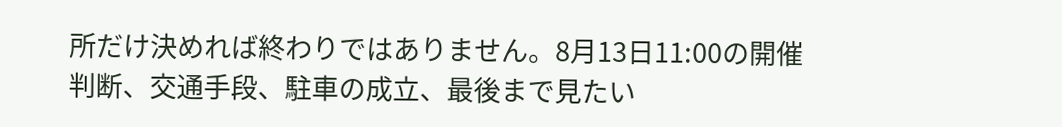所だけ決めれば終わりではありません。8月13日11:00の開催判断、交通手段、駐車の成立、最後まで見たい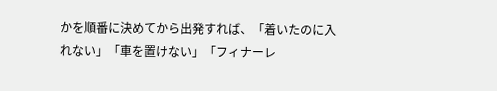かを順番に決めてから出発すれば、「着いたのに入れない」「車を置けない」「フィナーレ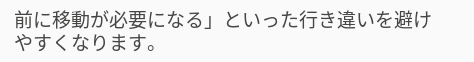前に移動が必要になる」といった行き違いを避けやすくなります。